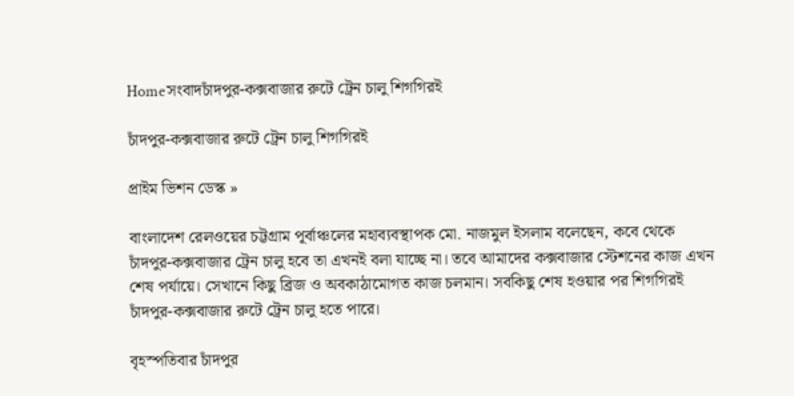Homeসংবাদচাঁদপুর-কক্সবাজার রুটে ট্রেন চালু শিগগিরই

চাঁদপুর-কক্সবাজার রুটে ট্রেন চালু শিগগিরই

প্রাইম ভিশন ডেস্ক »

বাংলাদেশ রেলওয়ের চট্টগ্রাম পূর্বাঞ্চলের মহাব্যবস্থাপক মো. নাজমুল ইসলাম বলেছেন, কবে থেকে চাঁদপুর-কক্সবাজার ট্রেন চালু হবে তা এখনই বলা যাচ্ছে না। তবে আমাদের কক্সবাজার স্টেশনের কাজ এখন শেষ পর্যায়ে। সেখানে কিছু ব্রিজ ও অবকাঠামোগত কাজ চলমান। সবকিছু শেষ হওয়ার পর শিগগিরই চাঁদপুর-কক্সবাজার রুটে ট্রেন চালু হতে পারে।

বৃহস্পতিবার চাঁদপুর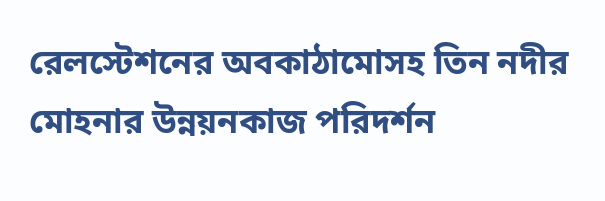রেলস্টেশনের অবকাঠামোসহ তিন নদীর মোহনার উন্নয়নকাজ পরিদর্শন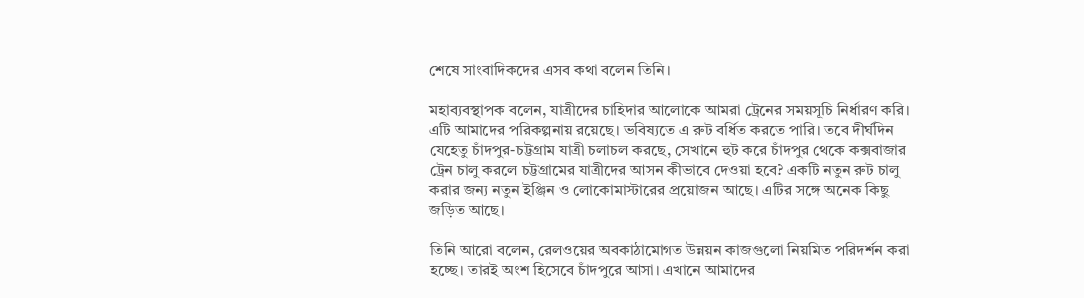শেষে সাংবাদিকদের এসব কথা বলেন তিনি।

মহাব্যবস্থাপক বলেন, যাত্রীদের চাহিদার আলোকে আমরা ট্রেনের সময়সূচি নির্ধারণ করি। এটি আমাদের পরিকল্পনায় রয়েছে। ভবিষ্যতে এ রুট বর্ধিত করতে পারি। তবে দীর্ঘদিন যেহেতু চাঁদপুর-চট্টগ্রাম যাত্রী চলাচল করছে, সেখানে হুট করে চাঁদপুর থেকে কক্সবাজার ট্রেন চালু করলে চট্টগ্রামের যাত্রীদের আসন কীভাবে দেওয়া হবে? একটি নতুন রুট চালু করার জন্য নতুন ইঞ্জিন ও লোকোমাস্টারের প্রয়োজন আছে। এটির সঙ্গে অনেক কিছু জড়িত আছে।

তিনি আরো বলেন, রেলওয়ের অবকাঠামোগত উন্নয়ন কাজগুলো নিয়মিত পরিদর্শন করা হচ্ছে। তারই অংশ হিসেবে চাঁদপুরে আসা। এখানে আমাদের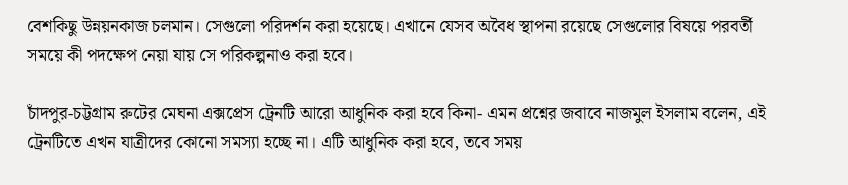বেশকিছু উন্নয়নকাজ চলমান। সেগুলো পরিদর্শন করা হয়েছে। এখানে যেসব অবৈধ স্থাপনা রয়েছে সেগুলোর বিষয়ে পরবর্তী সময়ে কী পদক্ষেপ নেয়া যায় সে পরিকল্পনাও করা হবে।

চাঁদপুর-চট্টগ্রাম রুটের মেঘনা এক্সপ্রেস ট্রেনটি আরো আধুনিক করা হবে কিনা- এমন প্রশ্নের জবাবে নাজমুল ইসলাম বলেন, এই ট্রেনটিতে এখন যাত্রীদের কোনো সমস্যা হচ্ছে না। এটি আধুনিক করা হবে, তবে সময়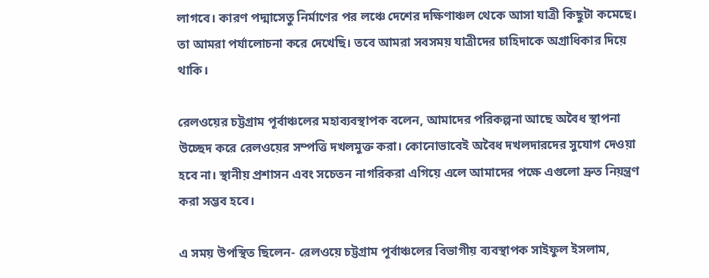লাগবে। কারণ পদ্মাসেতু নির্মাণের পর লঞ্চে দেশের দক্ষিণাঞ্চল থেকে আসা যাত্রী কিছুটা কমেছে। তা আমরা পর্যালোচনা করে দেখেছি। তবে আমরা সবসময় যাত্রীদের চাহিদাকে অগ্রাধিকার দিয়ে থাকি।

রেলওয়ের চট্টগ্রাম পূর্বাঞ্চলের মহাব্যবস্থাপক বলেন, আমাদের পরিকল্পনা আছে অবৈধ স্থাপনা উচ্ছেদ করে রেলওয়ের সম্পত্তি দখলমুক্ত করা। কোনোভাবেই অবৈধ দখলদারদের সুযোগ দেওয়া হবে না। স্থানীয় প্রশাসন এবং সচেতন নাগরিকরা এগিয়ে এলে আমাদের পক্ষে এগুলো দ্রুত নিয়ন্ত্রণ করা সম্ভব হবে।

এ সময় উপস্থিত ছিলেন- রেলওয়ে চট্টগ্রাম পূর্বাঞ্চলের বিভাগীয় ব্যবস্থাপক সাইফুল ইসলাম,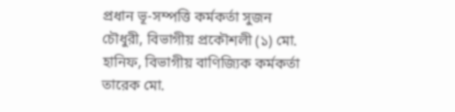প্রধান ভূ-সম্পত্তি কর্মকর্তা সুজন চৌধুরী, বিভাগীয় প্রকৌশলী (১) মো. হানিফ, বিভাগীয় বাণিজ্যিক কর্মকর্তা তারেক মো.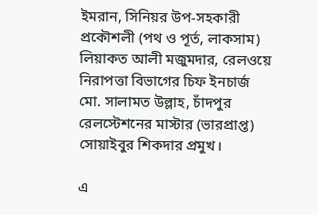ইমরান, সিনিয়র উপ-সহকারী প্রকৌশলী (পথ ও পূর্ত, লাকসাম) লিয়াকত আলী মজুমদার, রেলওয়ে নিরাপত্তা বিভাগের চিফ ইনচার্জ মো. সালামত উল্লাহ, চাঁদপুর রেলস্টেশনের মাস্টার (ভারপ্রাপ্ত) সোয়াইবুর শিকদার প্রমুখ।

এ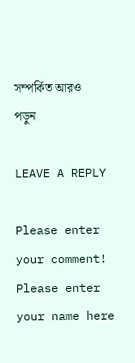সম্পর্কিত আরও পড়ুন

LEAVE A REPLY

Please enter your comment!
Please enter your name here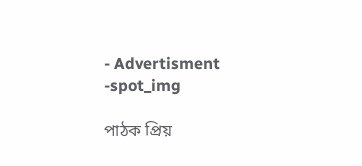- Advertisment -spot_img

পাঠক প্রিয়